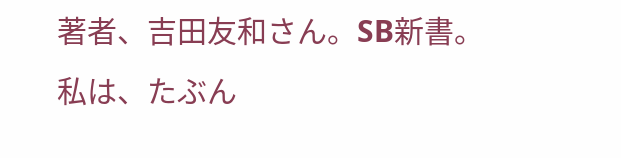著者、吉田友和さん。SB新書。
私は、たぶん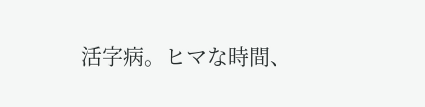活字病。ヒマな時間、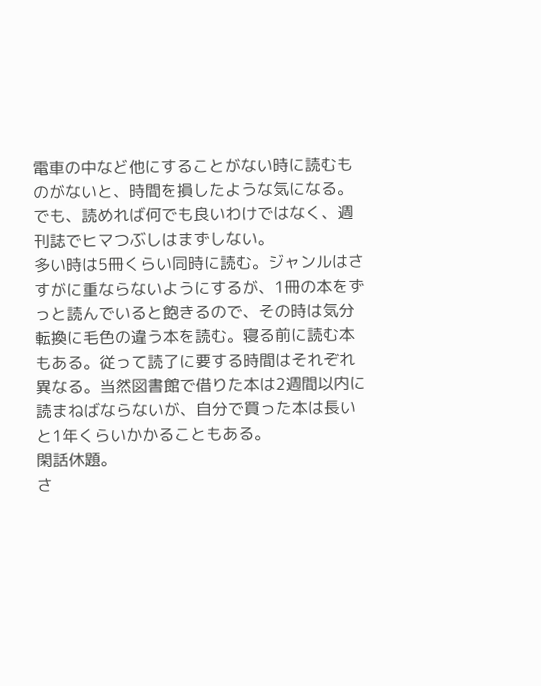電車の中など他にすることがない時に読むものがないと、時間を損したような気になる。でも、読めれば何でも良いわけではなく、週刊誌でヒマつぶしはまずしない。
多い時は5冊くらい同時に読む。ジャンルはさすがに重ならないようにするが、1冊の本をずっと読んでいると飽きるので、その時は気分転換に毛色の違う本を読む。寝る前に読む本もある。従って読了に要する時間はそれぞれ異なる。当然図書館で借りた本は2週間以内に読まねばならないが、自分で買った本は長いと1年くらいかかることもある。
閑話休題。
さ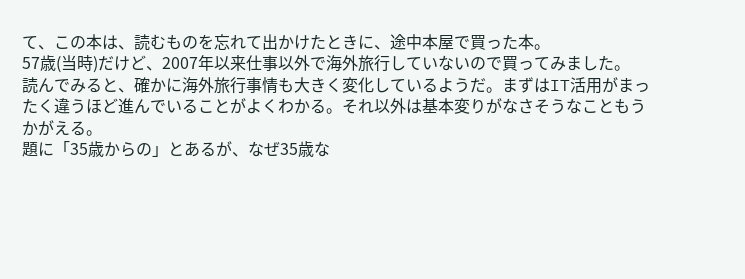て、この本は、読むものを忘れて出かけたときに、途中本屋で買った本。
57歳(当時)だけど、2007年以来仕事以外で海外旅行していないので買ってみました。
読んでみると、確かに海外旅行事情も大きく変化しているようだ。まずはIT活用がまったく違うほど進んでいることがよくわかる。それ以外は基本変りがなさそうなこともうかがえる。
題に「35歳からの」とあるが、なぜ35歳な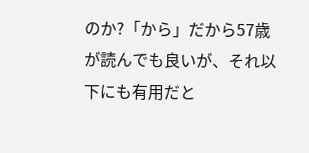のか?「から」だから57歳が読んでも良いが、それ以下にも有用だと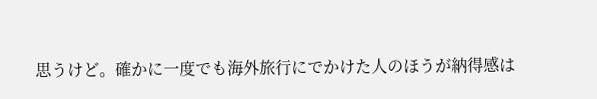思うけど。確かに一度でも海外旅行にでかけた人のほうが納得感は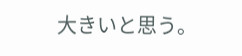大きいと思う。